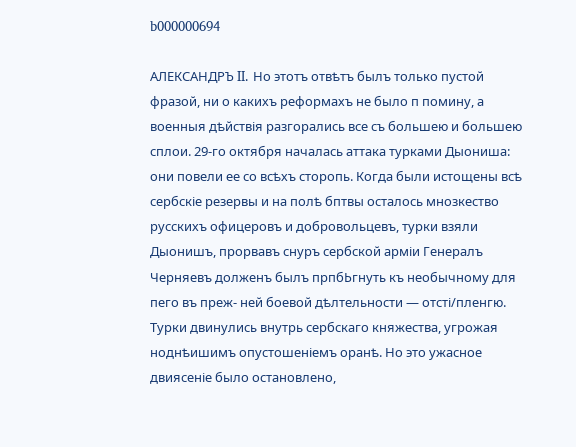b000000694

АЛЕКСАНДРЪ II. Но этотъ отвѣтъ былъ только пустой фразой, ни о какихъ реформахъ не было п помину, а военныя дѣйствія разгорались все съ большею и большею сплои. 29-го октября началась аттака турками Дыониша: они повели ее со всѣхъ сторопь. Когда были истощены всѣ сербскіе резервы и на полѣ бптвы осталось мнозкество русскихъ офицеровъ и добровольцевъ, турки взяли Дыонишъ, прорвавъ снуръ сербской арміи Генералъ Черняевъ долженъ былъ прпбЬгнуть къ необычному для пего въ преж- ней боевой дѣлтельности — отсті/пленгю. Турки двинулись внутрь сербскаго княжества, угрожая ноднѣишимъ опустошеніемъ оранѣ. Но это ужасное двиясеніе было остановлено,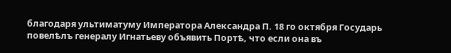благодаря ультиматуму Императора Александра П. 18 го октября Государь повелѣлъ генералу Игнатьеву объявить Портѣ, что если она въ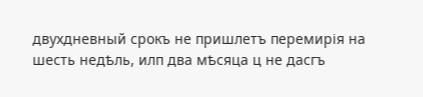двухдневный срокъ не пришлетъ перемирія на шесть недѣль, илп два мѣсяца ц не дасгъ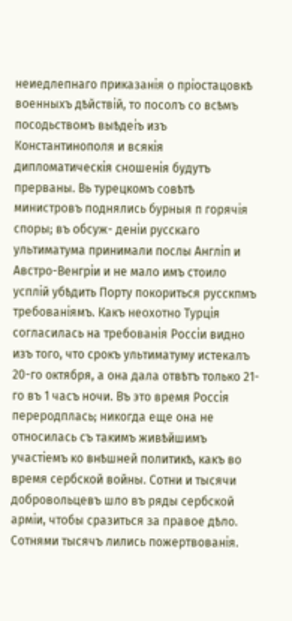неиедлепнаго приказанія о пріостацовкѣ военныхъ дѣйствій, то посолъ со всѣмъ посодьствомъ выѣдеіъ изъ Константинополя и всякія дипломатическія сношенія будутъ прерваны. Вь турецкомъ совѣтѣ министровъ поднялись бурныя п горячія споры; въ обсуж- деніи русскаго ультиматума принимали послы Англіп и Австро-Венгріи и не мало имъ стоило усплій убѣдить Порту покориться русскпмъ требованіямъ. Какъ неохотно Турція согласилась на требованія Россіи видно изъ того, что срокъ ультиматуму истекалъ 20-го октября, а она дала отвѣтъ только 21-го въ 1 часъ ночи. Въ это время Россія переродплась; никогда еще она не относилась съ такимъ живѣйшимъ участіемъ ко внѣшней политикѣ, какъ во время сербской войны. Сотни и тысячи добровольцевъ шло въ ряды сербской арміи, чтобы сразиться за правое дѣло. Сотнями тысячъ лились пожертвованія.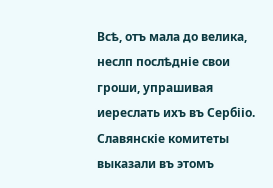Всѣ, отъ мала до велика, неслп послѣдніе свои гроши, упрашивая иереслать ихъ въ Сербііо. Славянскіе комитеты выказали въ этомъ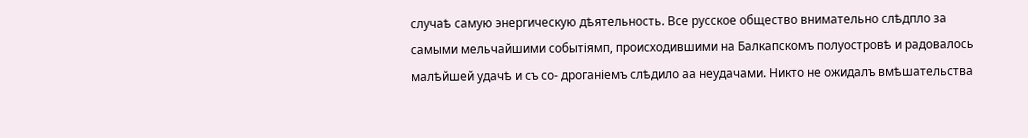случаѣ самую энергическую дѣятельность. Все русское общество внимательно слѣдпло за самыми мельчайшими событіямп, происходившими на Балкапскомъ полуостровѣ и радовалось малѣйшей удачѣ и съ со- дроганіемъ слѣдило аа неудачами. Никто не ожидалъ вмѣшательства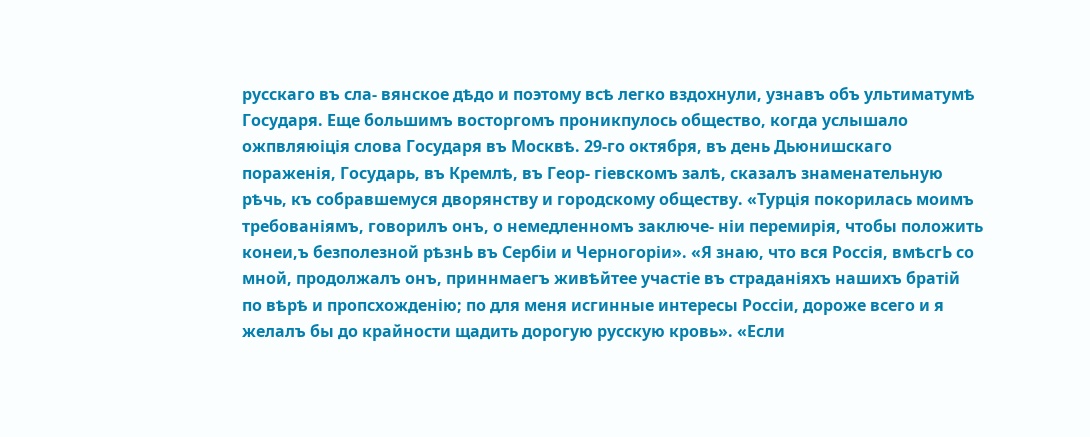русскаго въ сла- вянское дѣдо и поэтому всѣ легко вздохнули, узнавъ объ ультиматумѣ Государя. Еще большимъ восторгомъ проникпулось общество, когда услышало ожпвляюіція слова Государя въ Москвѣ. 29-го октября, въ день Дьюнишскаго пораженія, Государь, въ Кремлѣ, въ Геор- гіевскомъ залѣ, сказалъ знаменательную рѣчь, къ собравшемуся дворянству и городскому обществу. «Турція покорилась моимъ требованіямъ, говорилъ онъ, о немедленномъ заключе- ніи перемирія, чтобы положить конеи,ъ безполезной рѣзнЬ въ Сербіи и Черногоріи». «Я знаю, что вся Россія, вмѣсгЬ со мной, продолжалъ онъ, приннмаегъ живѣйтее участіе въ страданіяхъ нашихъ братій по вѣрѣ и пропсхожденію; по для меня исгинные интересы Россіи, дороже всего и я желалъ бы до крайности щадить дорогую русскую кровь». «Если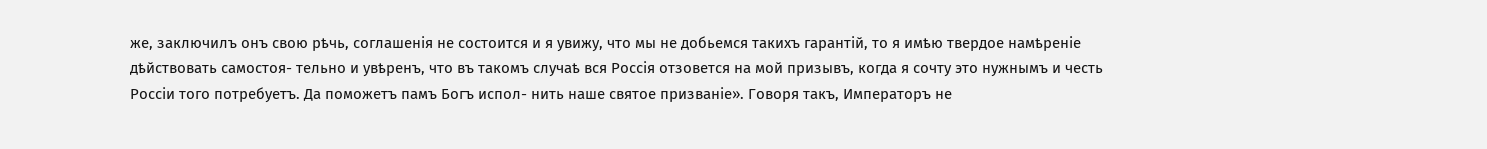же, заключилъ онъ свою рѣчь, соглашенія не состоится и я увижу, что мы не добьемся такихъ гарантій, то я имѣю твердое намѣреніе дѣйствовать самостоя- тельно и увѣренъ, что въ такомъ случаѣ вся Россія отзовется на мой призывъ, когда я сочту это нужнымъ и честь Россіи того потребуетъ. Да поможетъ памъ Богъ испол- нить наше святое призваніе». Говоря такъ, Императоръ не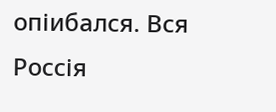опіибался. Вся Россія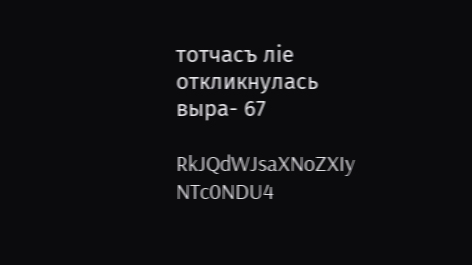тотчасъ ліе откликнулась выра- 67

RkJQdWJsaXNoZXIy NTc0NDU4